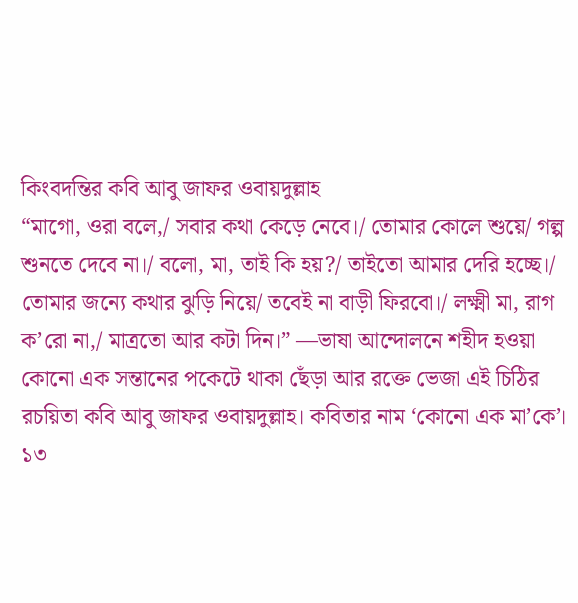কিংবদন্তির কবি আবু জাফর ওবায়দুল্লাহ
“মাগো, ওরা বলে,/ সবার কথা কেড়ে নেবে।/ তোমার কোলে শুয়ে/ গল্প শুনতে দেবে না।/ বলো, মা, তাই কি হয়?/ তাইতো আমার দেরি হচ্ছে।/ তোমার জন্যে কথার ঝুড়ি নিয়ে/ তবেই না বাড়ী ফিরবো।/ লক্ষ্মী মা, রাগ ক’রো না,/ মাত্রতো আর কটা দিন।” —ভাষা আন্দোলনে শহীদ হওয়া কোনো এক সন্তানের পকেটে থাকা ছেঁড়া আর রক্তে ভেজা এই চিঠির রচয়িতা কবি আবু জাফর ওবায়দুল্লাহ। কবিতার নাম ‘কোনো এক মা’কে’।
১৩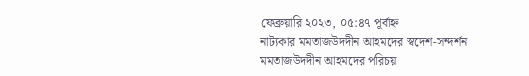ফেব্রুয়ারি ২০২৩, ০৫:৪৭ পূর্বাহ্ন
নাট্যকার মমতাজউদদীন আহমদের স্বদেশ-সন্দর্শন
মমতাজউদদীন আহমদের পরিচয়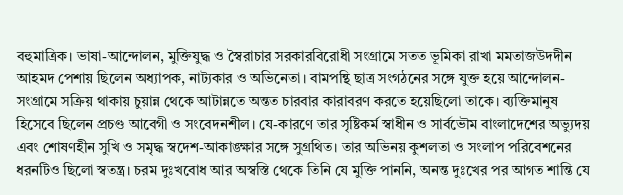বহুমাত্রিক। ভাষা-আন্দোলন, মুক্তিযুদ্ধ ও স্বৈরাচার সরকারবিরোধী সংগ্রামে সতত ভূমিকা রাখা মমতাজউদদীন আহমদ পেশায় ছিলেন অধ্যাপক, নাট্যকার ও অভিনেতা। বামপন্থি ছাত্র সংগঠনের সঙ্গে যুক্ত হয়ে আন্দোলন-সংগ্রামে সক্রিয় থাকায় চুয়ান্ন থেকে আটান্নতে অন্তত চারবার কারাবরণ করতে হয়েছিলো তাকে। ব্যক্তিমানুষ হিসেবে ছিলেন প্রচণ্ড আবেগী ও সংবেদনশীল। যে-কারণে তার সৃষ্টিকর্ম স্বাধীন ও সার্বভৌম বাংলাদেশের অভ্যুদয় এবং শোষণহীন সুখি ও সমৃদ্ধ স্বদেশ-আকাঙ্ক্ষার সঙ্গে সুগ্রথিত। তার অভিনয় কুশলতা ও সংলাপ পরিবেশনের ধরনটিও ছিলো স্বতন্ত্র। চরম দুঃখবোধ আর অস্বস্তি থেকে তিনি যে মুক্তি পাননি, অনন্ত দুঃখের পর আগত শান্তি যে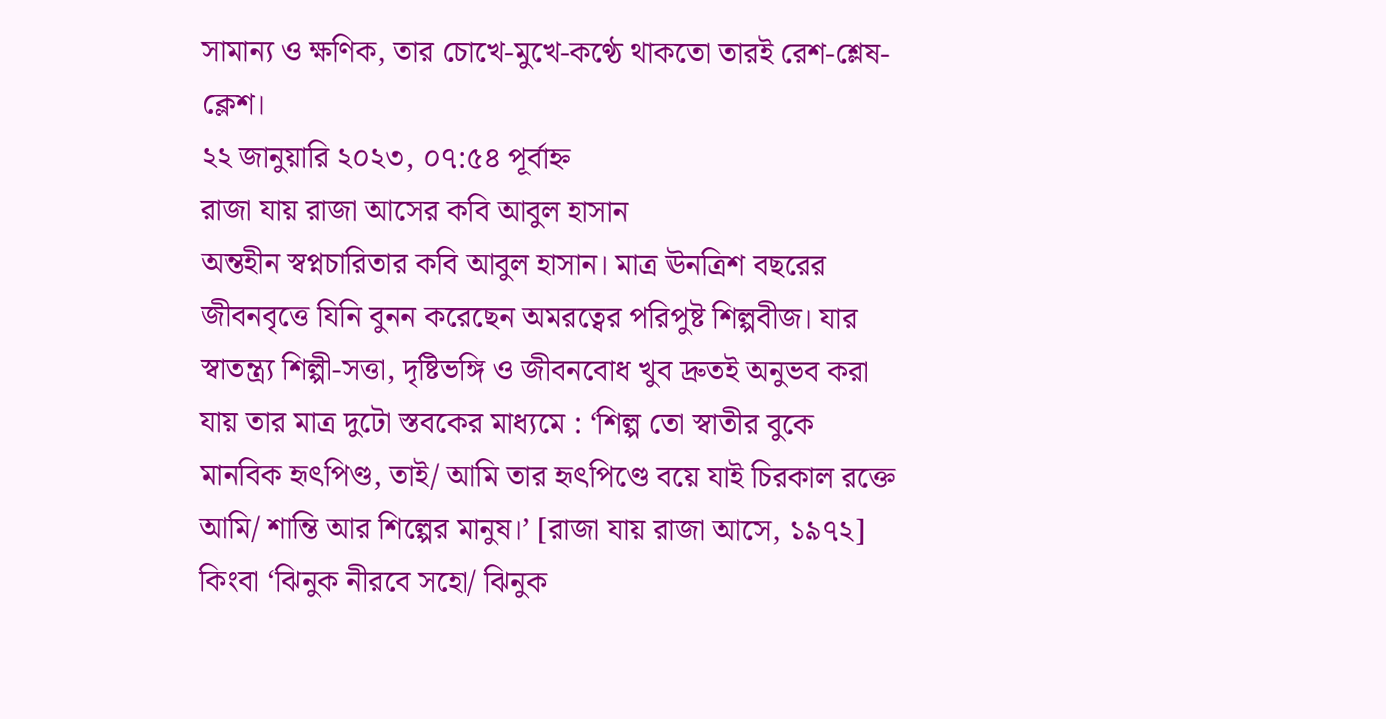সামান্য ও ক্ষণিক, তার চোখে-মুখে-কণ্ঠে থাকতো তারই রেশ-শ্লেষ-ক্লেশ।
২২ জানুয়ারি ২০২৩, ০৭:৫৪ পূর্বাহ্ন
রাজা যায় রাজা আসের কবি আবুল হাসান
অন্তহীন স্বপ্নচারিতার কবি আবুল হাসান। মাত্র ঊনত্রিশ বছরের জীবনবৃত্তে যিনি বুনন করেছেন অমরত্বের পরিপুষ্ট শিল্পবীজ। যার স্বাতন্ত্র্য শিল্পী-সত্তা, দৃষ্টিভঙ্গি ও জীবনবোধ খুব দ্রুতই অনুভব করা যায় তার মাত্র দুটো স্তবকের মাধ্যমে : ‘শিল্প তো স্বাতীর বুকে মানবিক হৃৎপিণ্ড, তাই/ আমি তার হৃৎপিণ্ডে বয়ে যাই চিরকাল রক্তে আমি/ শান্তি আর শিল্পের মানুষ।’ [রাজা যায় রাজা আসে, ১৯৭২] কিংবা ‘ঝিনুক নীরবে সহো/ ঝিনুক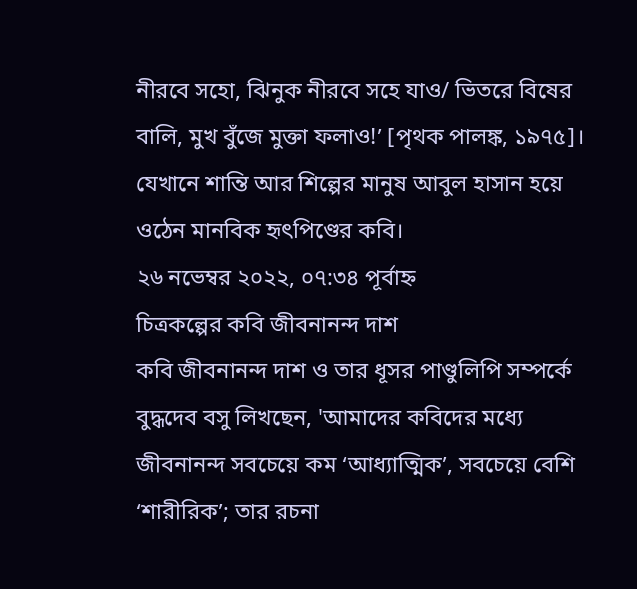নীরবে সহো, ঝিনুক নীরবে সহে যাও/ ভিতরে বিষের বালি, মুখ বুঁজে মুক্তা ফলাও!’ [পৃথক পালঙ্ক, ১৯৭৫]। যেখানে শান্তি আর শিল্পের মানুষ আবুল হাসান হয়ে ওঠেন মানবিক হৃৎপিণ্ডের কবি।
২৬ নভেম্বর ২০২২, ০৭:৩৪ পূর্বাহ্ন
চিত্রকল্পের কবি জীবনানন্দ দাশ
কবি জীবনানন্দ দাশ ও তার ধূসর পাণ্ডুলিপি সম্পর্কে বুদ্ধদেব বসু লিখছেন, 'আমাদের কবিদের মধ্যে জীবনানন্দ সবচেয়ে কম ‘আধ্যাত্মিক’, সবচেয়ে বেশি ‘শারীরিক’; তার রচনা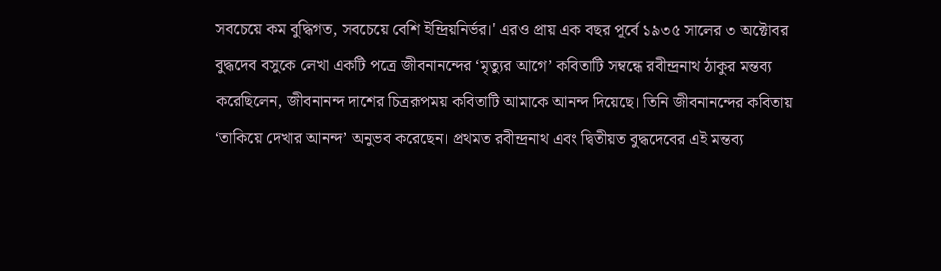সবচেয়ে কম বুদ্ধিগত, সবচেয়ে বেশি ইন্দ্রিয়নির্ভর।' এরও প্রায় এক বছর পূর্বে ১৯৩৫ সালের ৩ অক্টোবর বুদ্ধদেব বসুকে লেখা একটি পত্রে জীবনানন্দের ‘মৃত্যুর আগে’ কবিতাটি সম্বন্ধে রবীন্দ্রনাথ ঠাকুর মন্তব্য করেছিলেন, জীবনানন্দ দাশের চিত্ররূপময় কবিতাটি আমাকে আনন্দ দিয়েছে। তিনি জীবনানন্দের কবিতায় ‘তাকিয়ে দেখার আনন্দ’ অনুভব করেছেন। প্রথমত রবীন্দ্রনাথ এবং দ্বিতীয়ত বুদ্ধদেবের এই মন্তব্য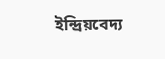ইন্দ্রিয়বেদ্য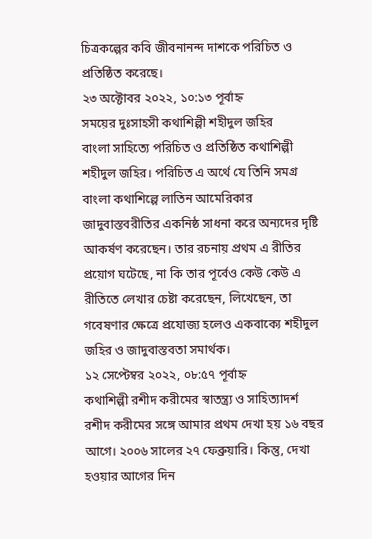চিত্রকল্পের কবি জীবনানন্দ দাশকে পরিচিত ও প্রতিষ্ঠিত করেছে।
২৩ অক্টোবর ২০২২, ১০:১৩ পূর্বাহ্ন
সময়ের দুঃসাহসী কথাশিল্পী শহীদুল জহির
বাংলা সাহিত্যে পরিচিত ও প্রতিষ্ঠিত কথাশিল্পী শহীদুল জহির। পরিচিত এ অর্থে যে তিনি সমগ্র বাংলা কথাশিল্পে লাতিন আমেরিকার জাদুবাস্তবরীতির একনিষ্ঠ সাধনা করে অন্যদের দৃষ্টি আকর্ষণ করেছেন। তার রচনায় প্রথম এ রীতির প্রয়োগ ঘটেছে, না কি তার পূর্বেও কেউ কেউ এ রীতিতে লেখার চেষ্টা করেছেন, লিখেছেন, তা গবেষণার ক্ষেত্রে প্রযোজ্য হলেও একবাক্যে শহীদুল জহির ও জাদুবাস্তবতা সমার্থক।
১২ সেপ্টেম্বর ২০২২, ০৮:৫৭ পূর্বাহ্ন
কথাশিল্পী রশীদ করীমের স্বাতন্ত্র্য ও সাহিত্যাদর্শ
রশীদ করীমের সঙ্গে আমার প্রথম দেখা হয় ১৬ বছর আগে। ২০০৬ সালের ২৭ ফেব্রুয়ারি। কিন্তু, দেখা হওয়ার আগের দিন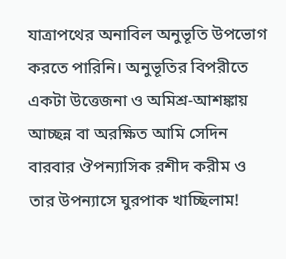যাত্রাপথের অনাবিল অনুভূতি উপভোগ করতে পারিনি। অনুভূতির বিপরীতে একটা উত্তেজনা ও অমিশ্র-আশঙ্কায় আচ্ছন্ন বা অরক্ষিত আমি সেদিন বারবার ঔপন্যাসিক রশীদ করীম ও তার উপন্যাসে ঘুরপাক খাচ্ছিলাম!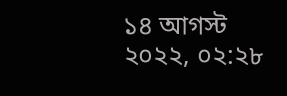১৪ আগস্ট ২০২২, ০২:২৮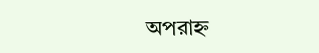অপরাহ্ন